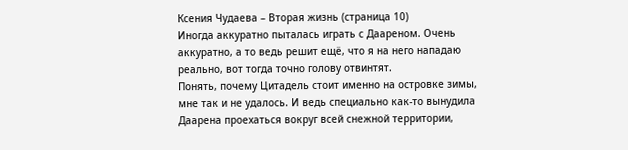Ксения Чудаева – Вторая жизнь (страница 10)
Иногда аккуратно пыталась играть с Даареном. Очень аккуратно, а то ведь решит ещё, что я на него нападаю реально, вот тогда точно голову отвинтят.
Понять, почему Цитадель стоит именно на островке зимы, мне так и не удалось. И ведь специально как-то вынудила Даарена проехаться вокруг всей снежной территории,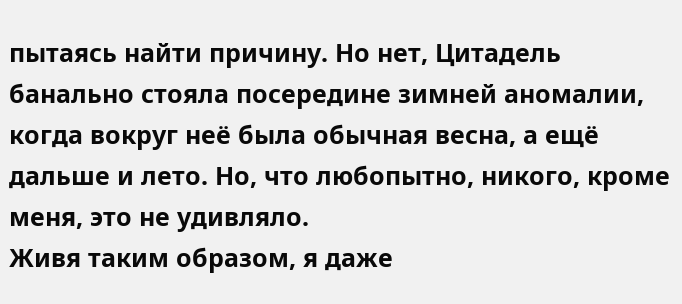пытаясь найти причину. Но нет, Цитадель банально стояла посередине зимней аномалии, когда вокруг неё была обычная весна, а ещё дальше и лето. Но, что любопытно, никого, кроме меня, это не удивляло.
Живя таким образом, я даже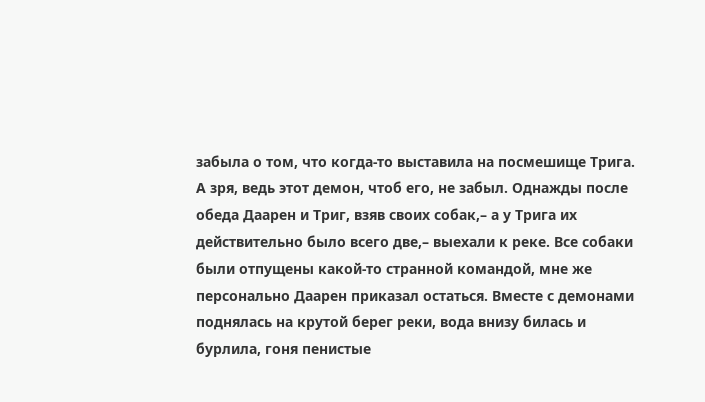забыла о том, что когда-то выставила на посмешище Трига. А зря, ведь этот демон, чтоб его, не забыл. Однажды после обеда Даарен и Триг, взяв своих собак,– а у Трига их действительно было всего две,– выехали к реке. Все собаки были отпущены какой-то странной командой, мне же персонально Даарен приказал остаться. Вместе с демонами поднялась на крутой берег реки, вода внизу билась и бурлила, гоня пенистые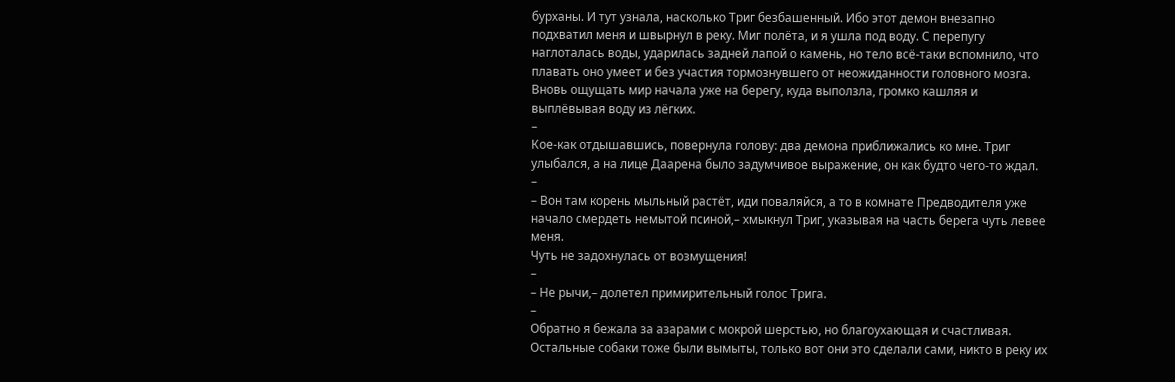бурханы. И тут узнала, насколько Триг безбашенный. Ибо этот демон внезапно подхватил меня и швырнул в реку. Миг полёта, и я ушла под воду. С перепугу наглоталась воды, ударилась задней лапой о камень, но тело всё-таки вспомнило, что плавать оно умеет и без участия тормознувшего от неожиданности головного мозга. Вновь ощущать мир начала уже на берегу, куда выползла, громко кашляя и выплёвывая воду из лёгких.
–
Кое-как отдышавшись, повернула голову: два демона приближались ко мне. Триг улыбался, а на лице Даарена было задумчивое выражение, он как будто чего-то ждал.
–
– Вон там корень мыльный растёт, иди поваляйся, а то в комнате Предводителя уже начало смердеть немытой псиной,– хмыкнул Триг, указывая на часть берега чуть левее меня.
Чуть не задохнулась от возмущения!
–
– Не рычи,– долетел примирительный голос Трига.
–
Обратно я бежала за азарами с мокрой шерстью, но благоухающая и счастливая. Остальные собаки тоже были вымыты, только вот они это сделали сами, никто в реку их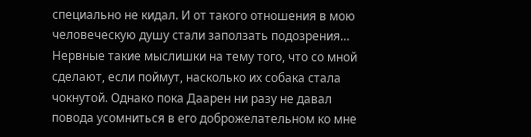специально не кидал. И от такого отношения в мою человеческую душу стали заползать подозрения… Нервные такие мыслишки на тему того, что со мной сделают, если поймут, насколько их собака стала чокнутой. Однако пока Даарен ни разу не давал повода усомниться в его доброжелательном ко мне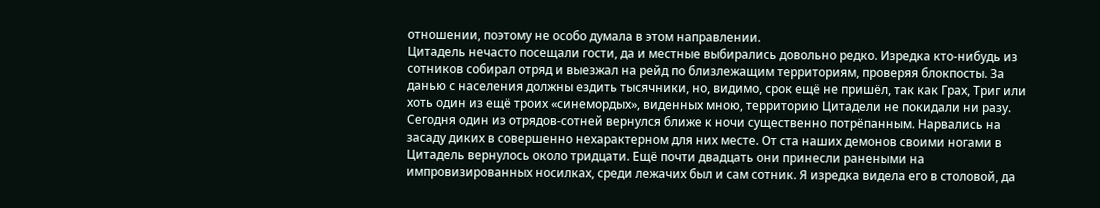отношении, поэтому не особо думала в этом направлении.
Цитадель нечасто посещали гости, да и местные выбирались довольно редко. Изредка кто-нибудь из сотников собирал отряд и выезжал на рейд по близлежащим территориям, проверяя блокпосты. За данью с населения должны ездить тысячники, но, видимо, срок ещё не пришёл, так как Грах, Триг или хоть один из ещё троих «синемордых», виденных мною, территорию Цитадели не покидали ни разу.
Сегодня один из отрядов-сотней вернулся ближе к ночи существенно потрёпанным. Нарвались на засаду диких в совершенно нехарактерном для них месте. От ста наших демонов своими ногами в Цитадель вернулось около тридцати. Ещё почти двадцать они принесли ранеными на импровизированных носилках, среди лежачих был и сам сотник. Я изредка видела его в столовой, да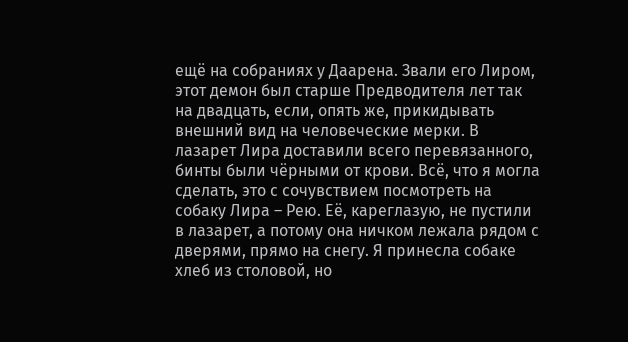ещё на собраниях у Даарена. Звали его Лиром, этот демон был старше Предводителя лет так на двадцать, если, опять же, прикидывать внешний вид на человеческие мерки. В лазарет Лира доставили всего перевязанного, бинты были чёрными от крови. Всё, что я могла сделать, это с сочувствием посмотреть на собаку Лира – Рею. Её, кареглазую, не пустили в лазарет, а потому она ничком лежала рядом с дверями, прямо на снегу. Я принесла собаке хлеб из столовой, но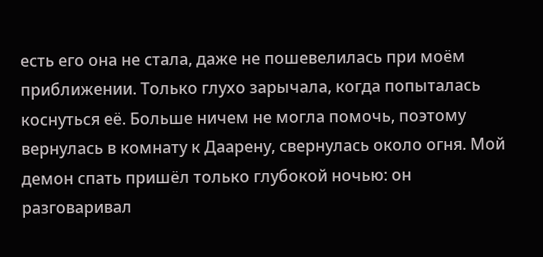есть его она не стала, даже не пошевелилась при моём приближении. Только глухо зарычала, когда попыталась коснуться её. Больше ничем не могла помочь, поэтому вернулась в комнату к Даарену, свернулась около огня. Мой демон спать пришёл только глубокой ночью: он разговаривал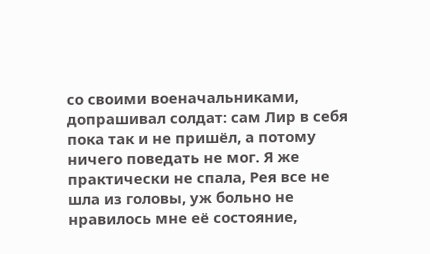со своими военачальниками, допрашивал солдат: сам Лир в себя пока так и не пришёл, а потому ничего поведать не мог. Я же практически не спала, Рея все не шла из головы, уж больно не нравилось мне её состояние,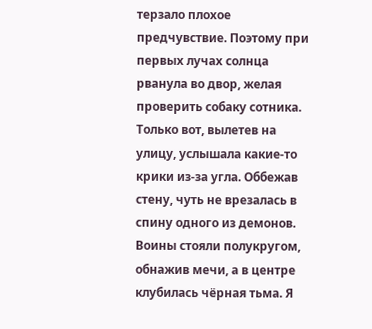терзало плохое предчувствие. Поэтому при первых лучах солнца рванула во двор, желая проверить собаку сотника. Только вот, вылетев на улицу, услышала какие-то крики из-за угла. Оббежав стену, чуть не врезалась в спину одного из демонов. Воины стояли полукругом, обнажив мечи, а в центре клубилась чёрная тьма. Я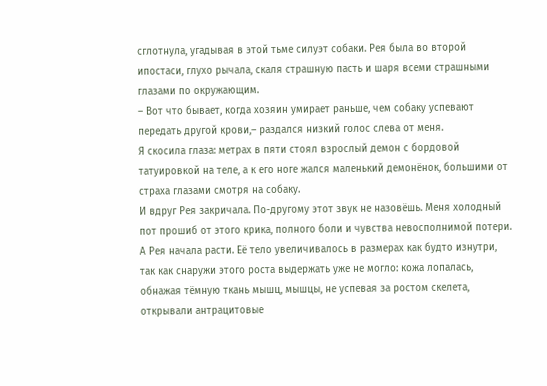сглотнула, угадывая в этой тьме силуэт собаки. Рея была во второй ипостаси, глухо рычала, скаля страшную пасть и шаря всеми страшными глазами по окружающим.
– Вот что бывает, когда хозяин умирает раньше, чем собаку успевают передать другой крови,– раздался низкий голос слева от меня.
Я скосила глаза: метрах в пяти стоял взрослый демон с бордовой татуировкой на теле, а к его ноге жался маленький демонёнок, большими от страха глазами смотря на собаку.
И вдруг Рея закричала. По-другому этот звук не назовёшь. Меня холодный пот прошиб от этого крика, полного боли и чувства невосполнимой потери. А Рея начала расти. Её тело увеличивалось в размерах как будто изнутри, так как снаружи этого роста выдержать уже не могло: кожа лопалась, обнажая тёмную ткань мышц, мышцы, не успевая за ростом скелета, открывали антрацитовые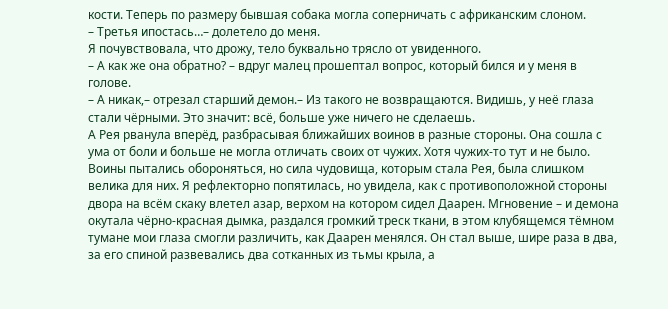кости. Теперь по размеру бывшая собака могла соперничать с африканским слоном.
– Третья ипостась…– долетело до меня.
Я почувствовала, что дрожу, тело буквально трясло от увиденного.
– А как же она обратно? – вдруг малец прошептал вопрос, который бился и у меня в голове.
– А никак,– отрезал старший демон.– Из такого не возвращаются. Видишь, у неё глаза стали чёрными. Это значит: всё, больше уже ничего не сделаешь.
А Рея рванула вперёд, разбрасывая ближайших воинов в разные стороны. Она сошла с ума от боли и больше не могла отличать своих от чужих. Хотя чужих-то тут и не было. Воины пытались обороняться, но сила чудовища, которым стала Рея, была слишком велика для них. Я рефлекторно попятилась, но увидела, как с противоположной стороны двора на всём скаку влетел азар, верхом на котором сидел Даарен. Мгновение – и демона окутала чёрно-красная дымка, раздался громкий треск ткани, в этом клубящемся тёмном тумане мои глаза смогли различить, как Даарен менялся. Он стал выше, шире раза в два, за его спиной развевались два сотканных из тьмы крыла, а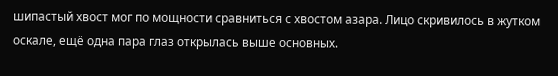шипастый хвост мог по мощности сравниться с хвостом азара. Лицо скривилось в жутком оскале, ещё одна пара глаз открылась выше основных.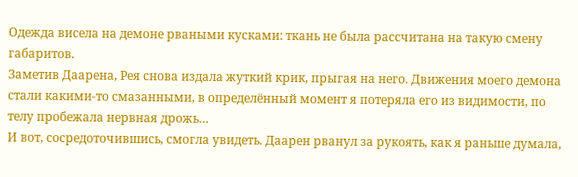Одежда висела на демоне рваными кусками: ткань не была рассчитана на такую смену габаритов.
Заметив Даарена, Рея снова издала жуткий крик, прыгая на него. Движения моего демона стали какими-то смазанными, в определённый момент я потеряла его из видимости, по телу пробежала нервная дрожь…
И вот, сосредоточившись, смогла увидеть. Даарен рванул за рукоять, как я раньше думала,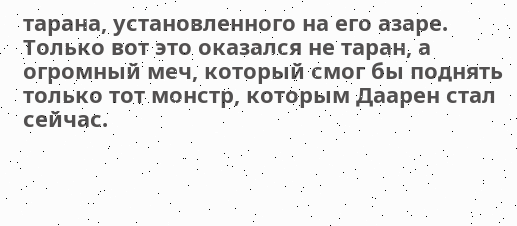тарана, установленного на его азаре. Только вот это оказался не таран, а огромный меч, который смог бы поднять только тот монстр, которым Даарен стал сейчас.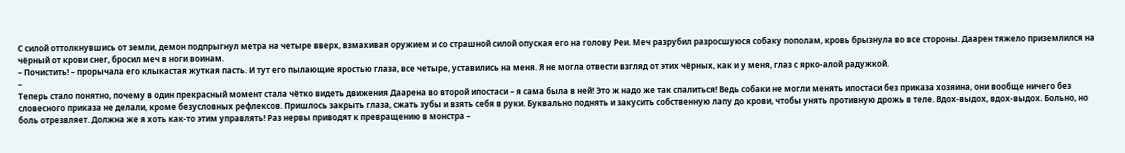С силой оттолкнувшись от земли, демон подпрыгнул метра на четыре вверх, взмахивая оружием и со страшной силой опуская его на голову Реи. Меч разрубил разросшуюся собаку пополам, кровь брызнула во все стороны. Даарен тяжело приземлился на чёрный от крови снег, бросил меч в ноги воинам.
– Почистить! – прорычала его клыкастая жуткая пасть. И тут его пылающие яростью глаза, все четыре, уставились на меня. Я не могла отвести взгляд от этих чёрных, как и у меня, глаз с ярко-алой радужкой.
–
Теперь стало понятно, почему в один прекрасный момент стала чётко видеть движения Даарена во второй ипостаси – я сама была в ней! Это ж надо же так спалиться! Ведь собаки не могли менять ипостаси без приказа хозяина, они вообще ничего без словесного приказа не делали, кроме безусловных рефлексов. Пришлось закрыть глаза, сжать зубы и взять себя в руки. Буквально поднять и закусить собственную лапу до крови, чтобы унять противную дрожь в теле. Вдох-выдох, вдох-выдох. Больно, но боль отрезвляет. Должна же я хоть как-то этим управлять! Раз нервы приводят к превращению в монстра –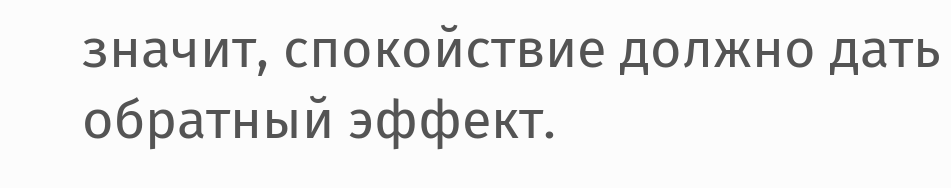значит, спокойствие должно дать обратный эффект.